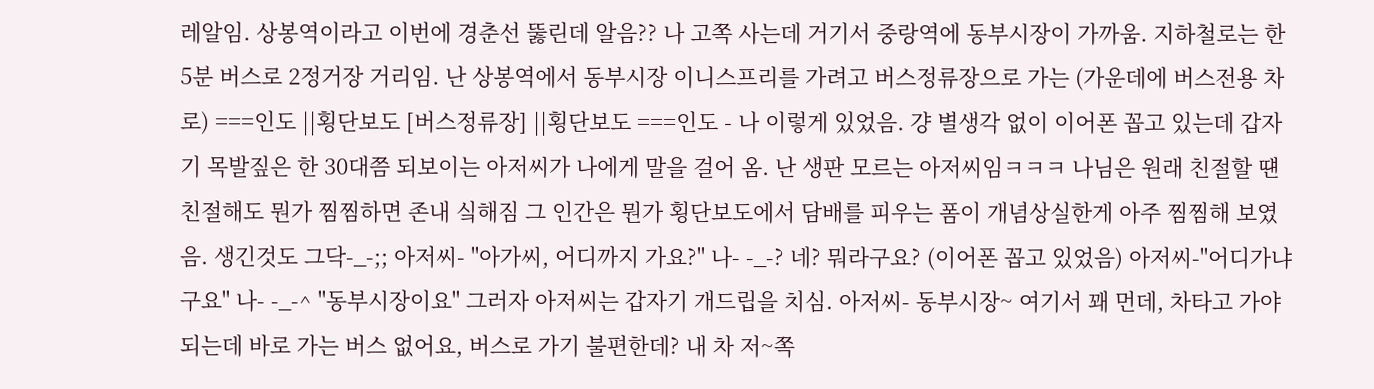레알임. 상봉역이라고 이번에 경춘선 뚫린데 알음?? 나 고쪽 사는데 거기서 중랑역에 동부시장이 가까움. 지하철로는 한 5분 버스로 2정거장 거리임. 난 상봉역에서 동부시장 이니스프리를 가려고 버스정류장으로 가는 (가운데에 버스전용 차로) ===인도 ||횡단보도 [버스정류장] ||횡단보도 ===인도 - 나 이렇게 있었음. 걍 별생각 없이 이어폰 꼽고 있는데 갑자기 목발짚은 한 30대쯤 되보이는 아저씨가 나에게 말을 걸어 옴. 난 생판 모르는 아저씨임ㅋㅋㅋ 나님은 원래 친절할 떈 친절해도 뭔가 찜찜하면 존내 싴해짐 그 인간은 뭔가 횡단보도에서 담배를 피우는 폼이 개념상실한게 아주 찜찜해 보였음. 생긴것도 그닥-_-;; 아저씨- "아가씨, 어디까지 가요?" 나- -_-? 네? 뭐라구요? (이어폰 꼽고 있었음) 아저씨-"어디가냐구요" 나- -_-^ "동부시장이요" 그러자 아저씨는 갑자기 개드립을 치심. 아저씨- 동부시장~ 여기서 꽤 먼데, 차타고 가야되는데 바로 가는 버스 없어요, 버스로 가기 불편한데? 내 차 저~쪽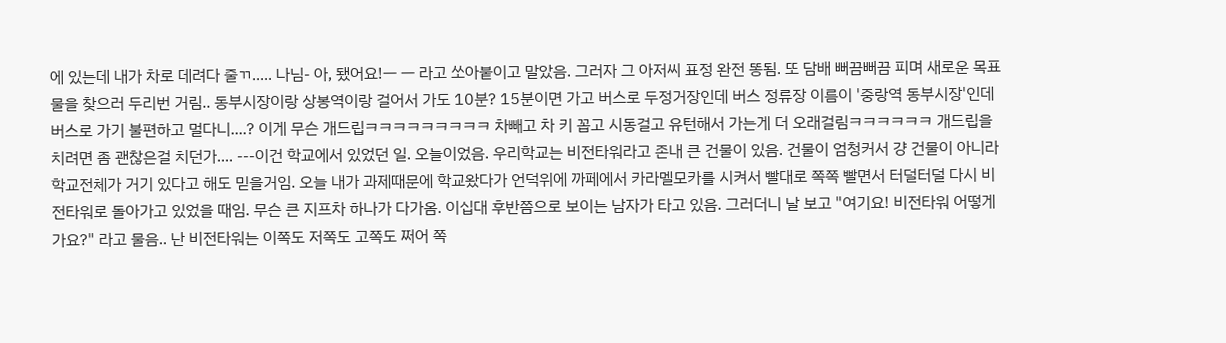에 있는데 내가 차로 데려다 줄ㄲ..... 나님- 아, 됐어요!ㅡ ㅡ 라고 쏘아붙이고 말았음. 그러자 그 아저씨 표정 완전 똥됨. 또 담배 뻐끔뻐끔 피며 새로운 목표물을 찾으러 두리번 거림.. 동부시장이랑 상봉역이랑 걸어서 가도 10분? 15분이면 가고 버스로 두정거장인데 버스 정류장 이름이 '중랑역 동부시장'인데 버스로 가기 불편하고 멀다니....? 이게 무슨 개드립ㅋㅋㅋㅋㅋㅋㅋㅋㅋ 차빼고 차 키 꼽고 시동걸고 유턴해서 가는게 더 오래걸림ㅋㅋㅋㅋㅋㅋ 개드립을 치려면 좀 괜찮은걸 치던가.... ---이건 학교에서 있었던 일. 오늘이었음. 우리학교는 비전타워라고 존내 큰 건물이 있음. 건물이 엄청커서 걍 건물이 아니라 학교전체가 거기 있다고 해도 믿을거임. 오늘 내가 과제때문에 학교왔다가 언덕위에 까페에서 카라멜모카를 시켜서 빨대로 쪽쪽 빨면서 터덜터덜 다시 비전타워로 돌아가고 있었을 때임. 무슨 큰 지프차 하나가 다가옴. 이십대 후반쯤으로 보이는 남자가 타고 있음. 그러더니 날 보고 "여기요! 비전타워 어떻게 가요?" 라고 물음.. 난 비전타워는 이쪽도 저쪽도 고쪽도 쩌어 쪽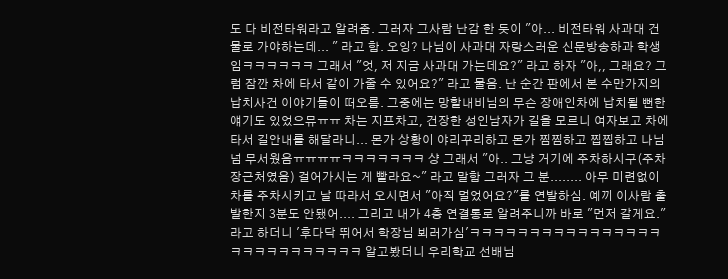도 다 비전타워라고 알려줌. 그러자 그사람 난감 한 듯이 "아... 비전타워 사과대 건물로 가야하는데... " 라고 함. 오잉? 나님이 사과대 자랑스러운 신문방송하과 학생임ㅋㅋㅋㅋㅋㅋ 그래서 "엇, 저 지금 사과대 가는데요?" 라고 하자 "아,, 그래요? 그럼 잠깐 차에 타서 같이 가줄 수 있어요?" 라고 물음. 난 순간 판에서 본 수만가지의 납치사건 이야기들이 떠오름. 그중에는 망할내비님의 무슨 장애인차에 납치될 뻔한 얘기도 있었으뮤ㅠㅠ 차는 지프차고, 건장한 성인남자가 길을 모르니 여자보고 차에 타서 길안내를 해달라니... 몬가 상황이 야리꾸리하고 몬가 찜찜하고 찝찝하고 나님 넘 무서웠음ㅠㅠㅠㅠㅋㅋㅋㅋㅋㅋㅋ 샹 그래서 "아.. 그냥 거기에 주차하시구(주차장근처였음) 걸어가시는 게 빨라요~" 라고 말함 그러자 그 분........ 아무 미련없이 차를 주차시키고 날 따라서 오시면서 "아직 멀었어요?"를 연발하심. 예끼 이사람 출발한지 3분도 안됐어.... 그리고 내가 4층 연결통로 알려주니까 바로 "먼저 갈게요." 라고 하더니 '후다닥 뛰어서 학장님 뵈러가심'ㅋㅋㅋㅋㅋㅋㅋㅋㅋㅋㅋㅋㅋㅋㅋㅋㅋㅋㅋㅋㅋㅋㅋㅋㅋㅋㅋ 알고봤더니 우리학교 선배님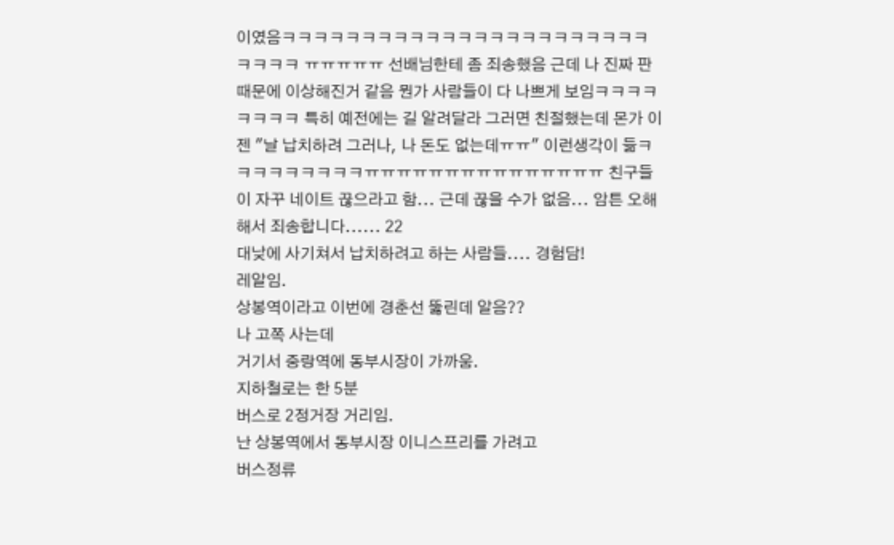이였음ㅋㅋㅋㅋㅋㅋㅋㅋㅋㅋㅋㅋㅋㅋㅋㅋㅋㅋㅋㅋㅋㅋㅋㅋㅋㅋㅋ ㅠㅠㅠㅠㅠ 선배님한테 좀 죄송했음 근데 나 진짜 판때문에 이상해진거 같음 뭔가 사람들이 다 나쁘게 보임ㅋㅋㅋㅋㅋㅋㅋㅋ 특히 예전에는 길 알려달라 그러면 친절했는데 몬가 이젠 "날 납치하려 그러나, 나 돈도 없는데ㅠㅠ" 이런생각이 듦ㅋㅋㅋㅋㅋㅋㅋㅋㅋㅠㅠㅠㅠㅠㅠㅠㅠㅠㅠㅠㅠㅠㅠㅠ 친구들이 자꾸 네이트 끊으라고 함... 근데 끊을 수가 없음... 암튼 오해해서 죄송합니다...... 22
대낮에 사기쳐서 납치하려고 하는 사람들.... 경험담!
레알임.
상봉역이라고 이번에 경춘선 뚫린데 알음??
나 고쪽 사는데
거기서 중랑역에 동부시장이 가까움.
지하철로는 한 5분
버스로 2정거장 거리임.
난 상봉역에서 동부시장 이니스프리를 가려고
버스정류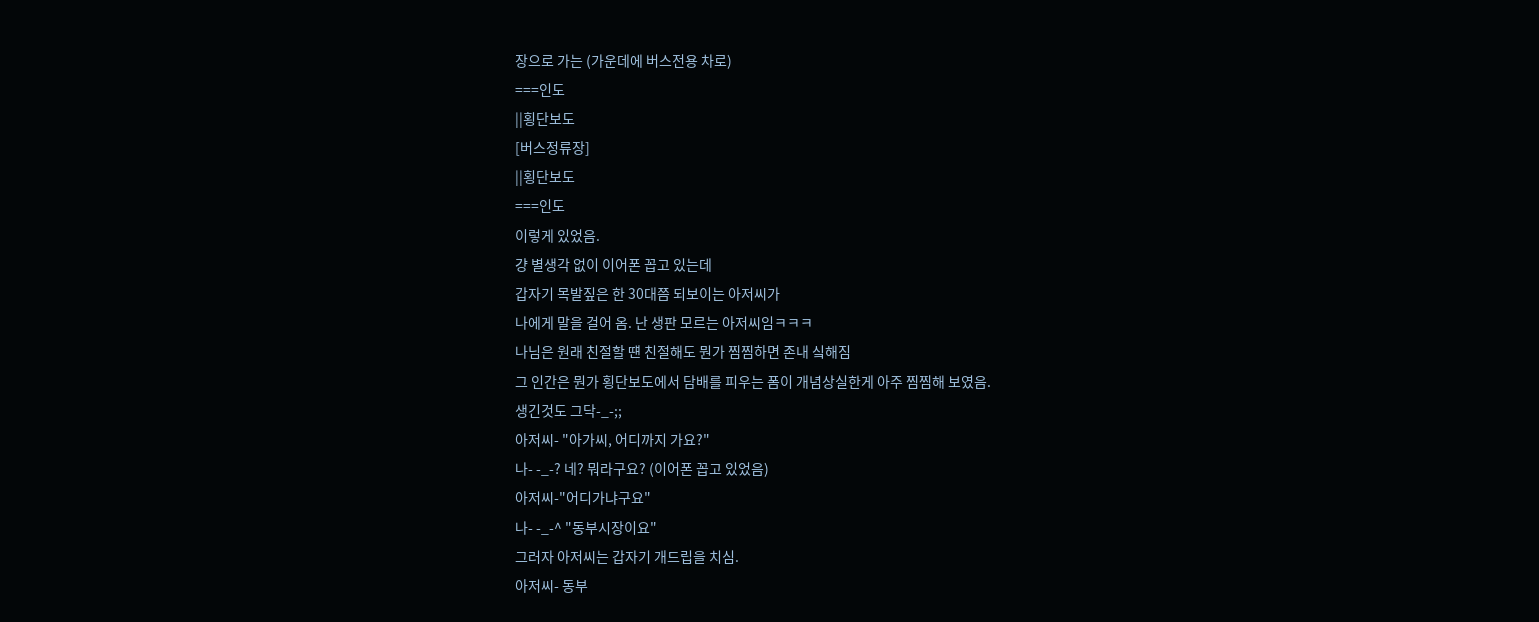장으로 가는 (가운데에 버스전용 차로)
===인도
||횡단보도
[버스정류장]
||횡단보도
===인도
이렇게 있었음.
걍 별생각 없이 이어폰 꼽고 있는데
갑자기 목발짚은 한 30대쯤 되보이는 아저씨가
나에게 말을 걸어 옴. 난 생판 모르는 아저씨임ㅋㅋㅋ
나님은 원래 친절할 떈 친절해도 뭔가 찜찜하면 존내 싴해짐
그 인간은 뭔가 횡단보도에서 담배를 피우는 폼이 개념상실한게 아주 찜찜해 보였음.
생긴것도 그닥-_-;;
아저씨- "아가씨, 어디까지 가요?"
나- -_-? 네? 뭐라구요? (이어폰 꼽고 있었음)
아저씨-"어디가냐구요"
나- -_-^ "동부시장이요"
그러자 아저씨는 갑자기 개드립을 치심.
아저씨- 동부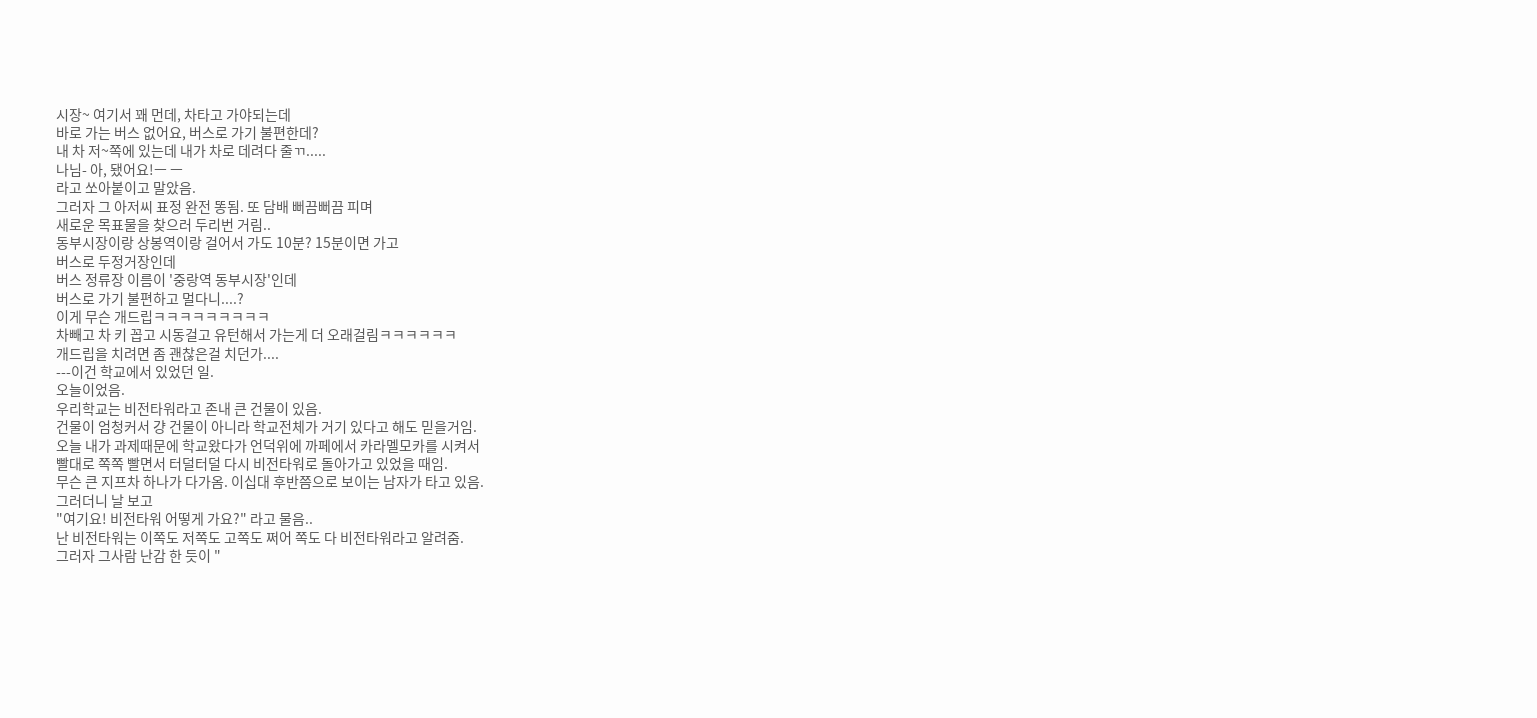시장~ 여기서 꽤 먼데, 차타고 가야되는데
바로 가는 버스 없어요, 버스로 가기 불편한데?
내 차 저~쪽에 있는데 내가 차로 데려다 줄ㄲ.....
나님- 아, 됐어요!ㅡ ㅡ
라고 쏘아붙이고 말았음.
그러자 그 아저씨 표정 완전 똥됨. 또 담배 뻐끔뻐끔 피며
새로운 목표물을 찾으러 두리번 거림..
동부시장이랑 상봉역이랑 걸어서 가도 10분? 15분이면 가고
버스로 두정거장인데
버스 정류장 이름이 '중랑역 동부시장'인데
버스로 가기 불편하고 멀다니....?
이게 무슨 개드립ㅋㅋㅋㅋㅋㅋㅋㅋㅋ
차빼고 차 키 꼽고 시동걸고 유턴해서 가는게 더 오래걸림ㅋㅋㅋㅋㅋㅋ
개드립을 치려면 좀 괜찮은걸 치던가....
---이건 학교에서 있었던 일.
오늘이었음.
우리학교는 비전타워라고 존내 큰 건물이 있음.
건물이 엄청커서 걍 건물이 아니라 학교전체가 거기 있다고 해도 믿을거임.
오늘 내가 과제때문에 학교왔다가 언덕위에 까페에서 카라멜모카를 시켜서
빨대로 쪽쪽 빨면서 터덜터덜 다시 비전타워로 돌아가고 있었을 때임.
무슨 큰 지프차 하나가 다가옴. 이십대 후반쯤으로 보이는 남자가 타고 있음.
그러더니 날 보고
"여기요! 비전타워 어떻게 가요?" 라고 물음..
난 비전타워는 이쪽도 저쪽도 고쪽도 쩌어 쪽도 다 비전타워라고 알려줌.
그러자 그사람 난감 한 듯이 "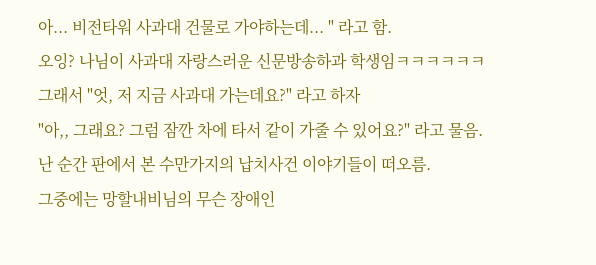아... 비전타워 사과대 건물로 가야하는데... " 라고 함.
오잉? 나님이 사과대 자랑스러운 신문방송하과 학생임ㅋㅋㅋㅋㅋㅋ
그래서 "엇, 저 지금 사과대 가는데요?" 라고 하자
"아,, 그래요? 그럼 잠깐 차에 타서 같이 가줄 수 있어요?" 라고 물음.
난 순간 판에서 본 수만가지의 납치사건 이야기들이 떠오름.
그중에는 망할내비님의 무슨 장애인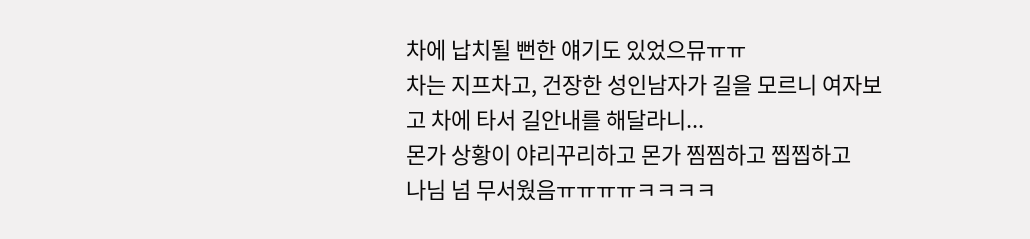차에 납치될 뻔한 얘기도 있었으뮤ㅠㅠ
차는 지프차고, 건장한 성인남자가 길을 모르니 여자보고 차에 타서 길안내를 해달라니...
몬가 상황이 야리꾸리하고 몬가 찜찜하고 찝찝하고
나님 넘 무서웠음ㅠㅠㅠㅠㅋㅋㅋㅋ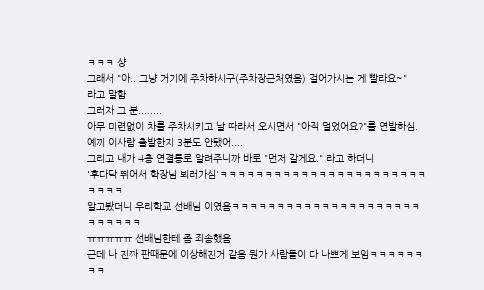ㅋㅋㅋ 샹
그래서 "아.. 그냥 거기에 주차하시구(주차장근처였음) 걸어가시는 게 빨라요~"
라고 말함
그러자 그 분........
아무 미련없이 차를 주차시키고 날 따라서 오시면서 "아직 멀었어요?"를 연발하심.
예끼 이사람 출발한지 3분도 안됐어....
그리고 내가 4층 연결통로 알려주니까 바로 "먼저 갈게요." 라고 하더니
'후다닥 뛰어서 학장님 뵈러가심'ㅋㅋㅋㅋㅋㅋㅋㅋㅋㅋㅋㅋㅋㅋㅋㅋㅋㅋㅋㅋㅋㅋㅋㅋㅋㅋㅋ
알고봤더니 우리학교 선배님 이였음ㅋㅋㅋㅋㅋㅋㅋㅋㅋㅋㅋㅋㅋㅋㅋㅋㅋㅋㅋㅋㅋㅋㅋㅋㅋㅋㅋ
ㅠㅠㅠㅠㅠ 선배님한테 좀 죄송했음
근데 나 진짜 판때문에 이상해진거 같음 뭔가 사람들이 다 나쁘게 보임ㅋㅋㅋㅋㅋㅋㅋㅋ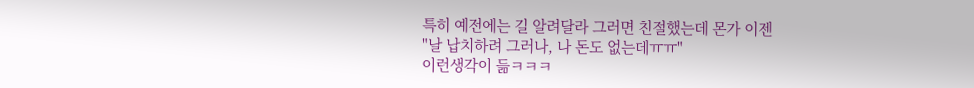특히 예전에는 길 알려달라 그러면 친절했는데 몬가 이젠
"날 납치하려 그러나, 나 돈도 없는데ㅠㅠ"
이런생각이 듦ㅋㅋㅋ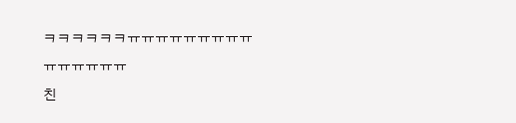ㅋㅋㅋㅋㅋㅋㅠㅠㅠㅠㅠㅠㅠㅠㅠㅠㅠㅠㅠㅠㅠ
친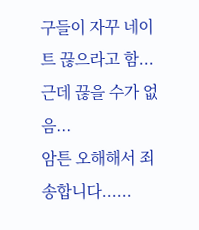구들이 자꾸 네이트 끊으라고 함... 근데 끊을 수가 없음...
암튼 오해해서 죄송합니다......